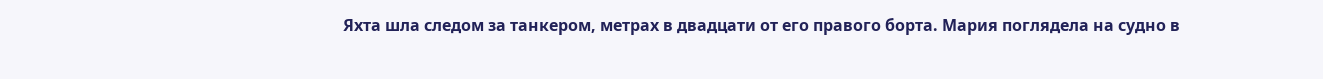Яхта шла следом за танкером, метрах в двадцати от его правого борта. Мария поглядела на судно в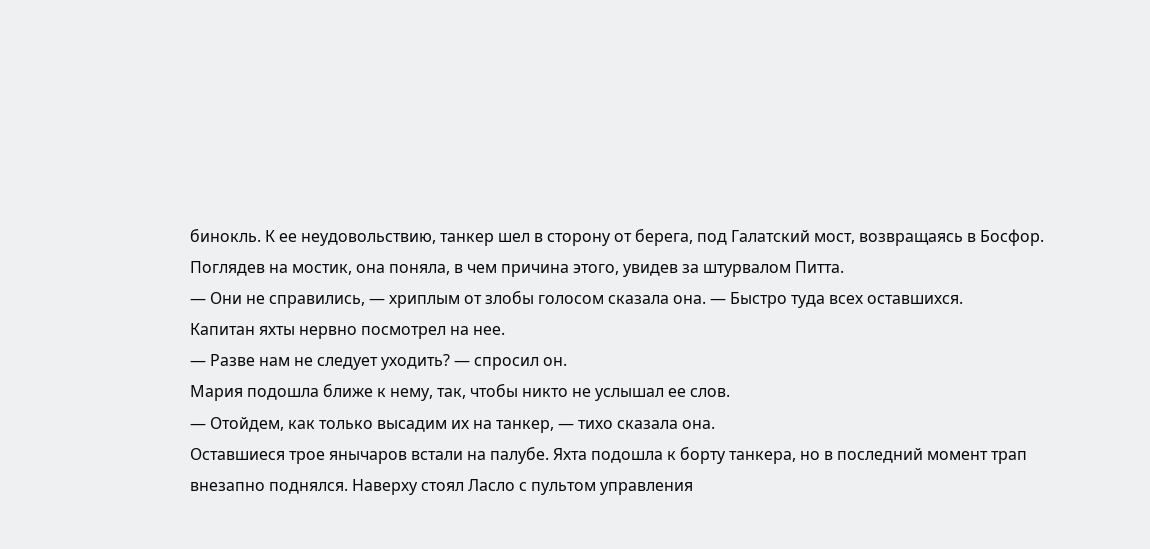бинокль. К ее неудовольствию, танкер шел в сторону от берега, под Галатский мост, возвращаясь в Босфор. Поглядев на мостик, она поняла, в чем причина этого, увидев за штурвалом Питта.
— Они не справились, — хриплым от злобы голосом сказала она. — Быстро туда всех оставшихся.
Капитан яхты нервно посмотрел на нее.
— Разве нам не следует уходить? — спросил он.
Мария подошла ближе к нему, так, чтобы никто не услышал ее слов.
— Отойдем, как только высадим их на танкер, — тихо сказала она.
Оставшиеся трое янычаров встали на палубе. Яхта подошла к борту танкера, но в последний момент трап внезапно поднялся. Наверху стоял Ласло с пультом управления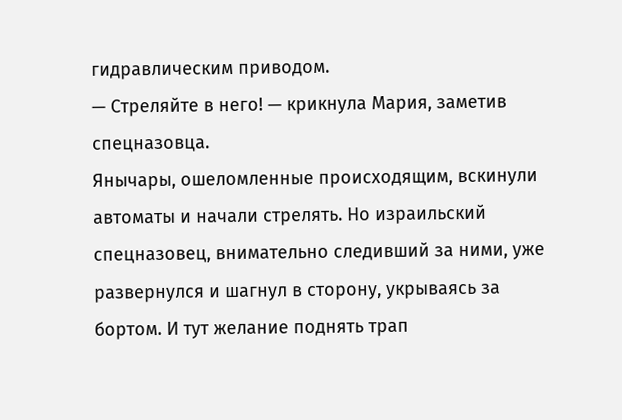гидравлическим приводом.
— Стреляйте в него! — крикнула Мария, заметив спецназовца.
Янычары, ошеломленные происходящим, вскинули автоматы и начали стрелять. Но израильский спецназовец, внимательно следивший за ними, уже развернулся и шагнул в сторону, укрываясь за бортом. И тут желание поднять трап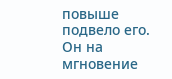повыше подвело его. Он на мгновение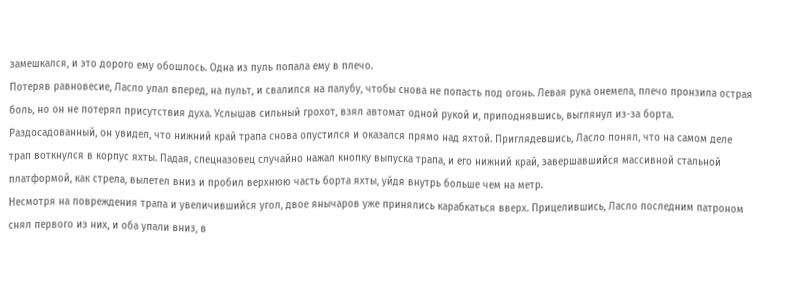замешкался, и это дорого ему обошлось. Одна из пуль попала ему в плечо.
Потеряв равновесие, Ласло упал вперед, на пульт, и свалился на палубу, чтобы снова не попасть под огонь. Левая рука онемела, плечо пронзила острая боль, но он не потерял присутствия духа. Услышав сильный грохот, взял автомат одной рукой и, приподнявшись, выглянул из-за борта.
Раздосадованный, он увидел, что нижний край трапа снова опустился и оказался прямо над яхтой. Приглядевшись, Ласло понял, что на самом деле трап воткнулся в корпус яхты. Падая, спецназовец случайно нажал кнопку выпуска трапа, и его нижний край, завершавшийся массивной стальной платформой, как стрела, вылетел вниз и пробил верхнюю часть борта яхты, уйдя внутрь больше чем на метр.
Несмотря на повреждения трапа и увеличившийся угол, двое янычаров уже принялись карабкаться вверх. Прицелившись, Ласло последним патроном снял первого из них, и оба упали вниз, в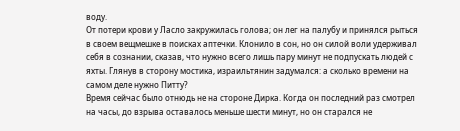воду.
От потери крови у Ласло закружилась голова; он лег на палубу и принялся рыться в своем вещмешке в поисках аптечки. Клонило в сон, но он силой воли удерживал себя в сознании, сказав, что нужно всего лишь пару минут не подпускать людей с яхты. Глянув в сторону мостика, израильтянин задумался: а сколько времени на самом деле нужно Питту?
Время сейчас было отнюдь не на стороне Дирка. Когда он последний раз смотрел на часы, до взрыва оставалось меньше шести минут, но он старался не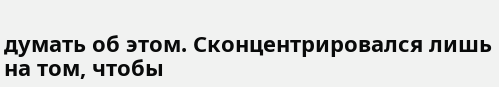думать об этом. Сконцентрировался лишь на том, чтобы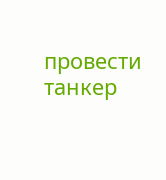провести танкер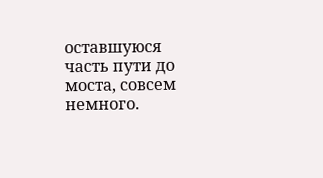оставшуюся часть пути до моста, совсем немного.